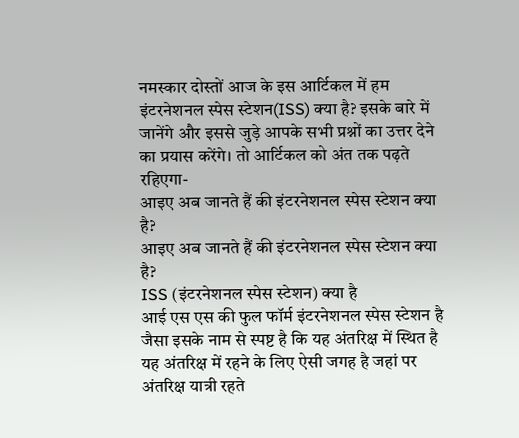नमस्कार दोस्तों आज के इस आर्टिकल में हम इंटरनेशनल स्पेस स्टेशन(ISS) क्या है? इसके बारे में जानेंगे और इससे जुड़े आपके सभी प्रश्नों का उत्तर देने का प्रयास करेंगे। तो आर्टिकल को अंत तक पढ़ते रहिएगा-
आइए अब जानते हैं की इंटरनेशनल स्पेस स्टेशन क्या है?
आइए अब जानते हैं की इंटरनेशनल स्पेस स्टेशन क्या है?
ISS (इंटरनेशनल स्पेस स्टेशन) क्या है
आई एस एस की फुल फॉर्म इंटरनेशनल स्पेस स्टेशन है जैसा इसके नाम से स्पष्ट है कि यह अंतरिक्ष में स्थित है यह अंतरिक्ष में रहने के लिए ऐसी जगह है जहां पर अंतरिक्ष यात्री रहते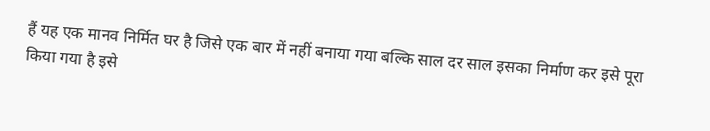हैं यह एक मानव निर्मित घर है जिसे एक बार में नहीं बनाया गया बल्कि साल दर साल इसका निर्माण कर इसे पूरा किया गया है इसे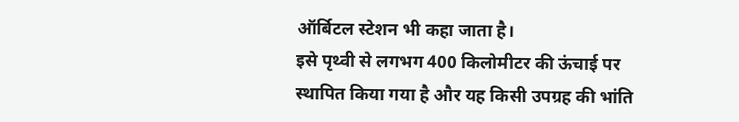ऑर्बिटल स्टेशन भी कहा जाता है।
इसे पृथ्वी से लगभग 400 किलोमीटर की ऊंचाई पर स्थापित किया गया है और यह किसी उपग्रह की भांति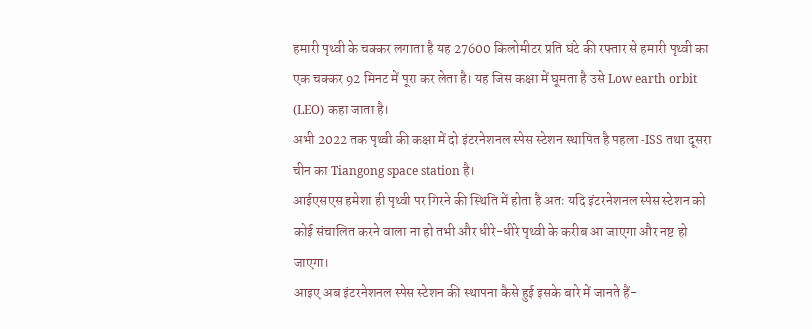हमारी पृथ्वी के चक्कर लगाता है यह 27600 किलोमीटर प्रति घंटे की रफ्तार से हमारी पृथ्वी का एक चक्कर 92 मिनट में पूरा कर लेता है। यह जिस कक्षा में घूमता है उसे Low earth orbit (LEO) कहा जाता है।
अभी 2022 तक पृथ्वी की कक्षा में दो इंटरनेशनल स्पेस स्टेशन स्थापित है पहला -ISS तथा दूसरा चीन का Tiangong space station है।
आईएसएस हमेशा ही पृथ्वी पर गिरने की स्थिति में होता है अतः यदि इंटरनेशनल स्पेस स्टेशन को कोई संचालित करने वाला ना हो तभी और धीरे-धीरे पृथ्वी के करीब आ जाएगा और नष्ट हो जाएगा।
आइए अब इंटरनेशनल स्पेस स्टेशन की स्थापना कैसे हुई इसके बारे में जानते हैं-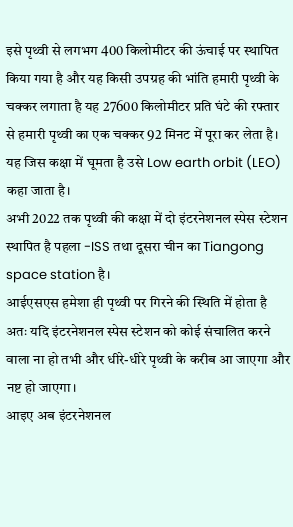इसे पृथ्वी से लगभग 400 किलोमीटर की ऊंचाई पर स्थापित किया गया है और यह किसी उपग्रह की भांति हमारी पृथ्वी के चक्कर लगाता है यह 27600 किलोमीटर प्रति घंटे की रफ्तार से हमारी पृथ्वी का एक चक्कर 92 मिनट में पूरा कर लेता है। यह जिस कक्षा में घूमता है उसे Low earth orbit (LEO) कहा जाता है।
अभी 2022 तक पृथ्वी की कक्षा में दो इंटरनेशनल स्पेस स्टेशन स्थापित है पहला -ISS तथा दूसरा चीन का Tiangong space station है।
आईएसएस हमेशा ही पृथ्वी पर गिरने की स्थिति में होता है अतः यदि इंटरनेशनल स्पेस स्टेशन को कोई संचालित करने वाला ना हो तभी और धीरे-धीरे पृथ्वी के करीब आ जाएगा और नष्ट हो जाएगा।
आइए अब इंटरनेशनल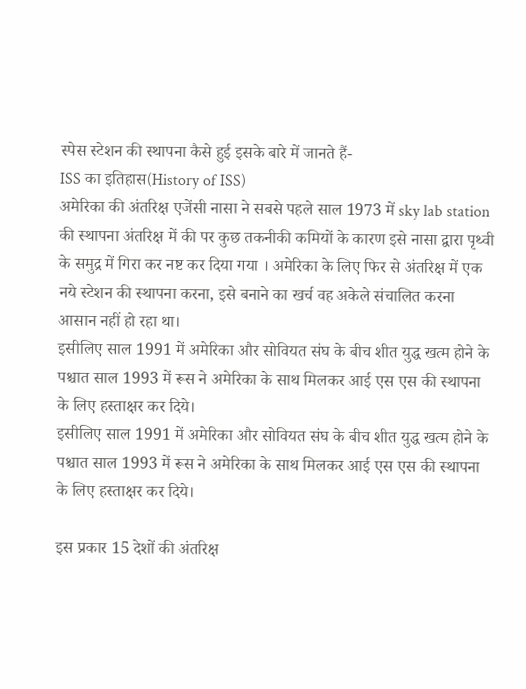स्पेस स्टेशन की स्थापना कैसे हुई इसके बारे में जानते हैं-
ISS का इतिहास(History of ISS)
अमेरिका की अंतरिक्ष एजेंसी नासा ने सबसे पहले साल 1973 में sky lab station की स्थापना अंतरिक्ष में की पर कुछ तकनीकी कमियों के कारण इसे नासा द्वारा पृथ्वी के समुद्र में गिरा कर नष्ट कर दिया गया । अमेरिका के लिए फिर से अंतरिक्ष में एक नये स्टेशन की स्थापना करना, इसे बनाने का खर्च वह अकेले संचालित करना आसान नहीं हो रहा था।
इसीलिए साल 1991 में अमेरिका और सोवियत संघ के बीच शीत युद्ध खत्म होने के पश्चात साल 1993 में रूस ने अमेरिका के साथ मिलकर आई एस एस की स्थापना के लिए हस्ताक्षर कर दिये।
इसीलिए साल 1991 में अमेरिका और सोवियत संघ के बीच शीत युद्ध खत्म होने के पश्चात साल 1993 में रूस ने अमेरिका के साथ मिलकर आई एस एस की स्थापना के लिए हस्ताक्षर कर दिये।

इस प्रकार 15 देशों की अंतरिक्ष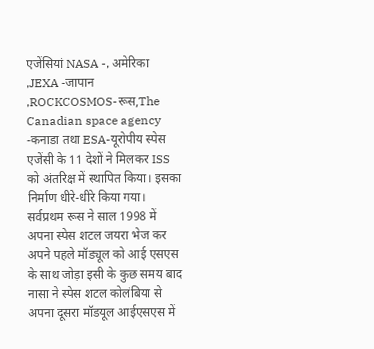एजेंसियां NASA -, अमेरिका ,JEXA -जापान ,ROCKCOSMOS-रूस,The Canadian space agency -कनाडा तथा ESA-यूरोपीय स्पेस एजेंसी के 11 देशों ने मिलकर ISS को अंतरिक्ष में स्थापित किया। इसका निर्माण धीरे-धीरे किया गया। सर्वप्रथम रूस ने साल 1998 में अपना स्पेस शटल जयरा भेज कर अपने पहले मॉड्यूल को आई एसएस के साथ जोड़ा इसी के कुछ समय बाद नासा ने स्पेस शटल कोलंबिया से अपना दूसरा मॉडयूल आईएसएस में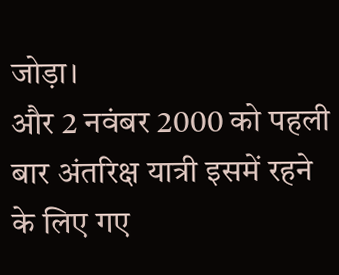जोड़ा।
और 2 नवंबर 2000 को पहली बार अंतरिक्ष यात्री इसमें रहने के लिए गए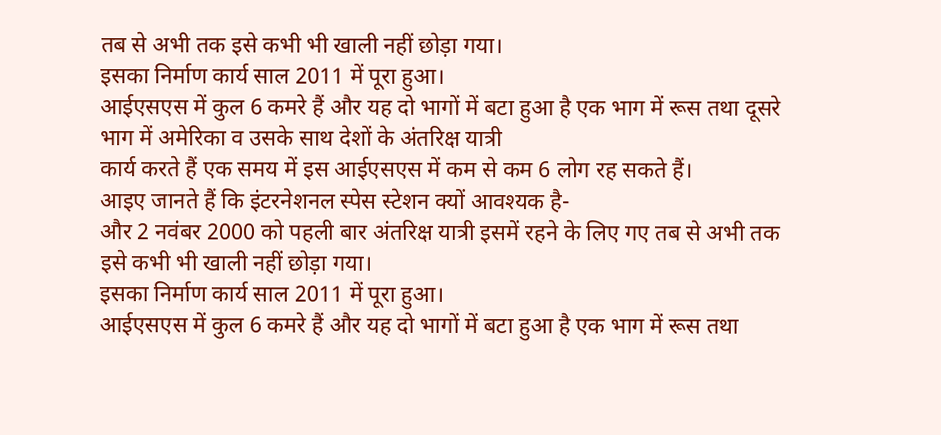तब से अभी तक इसे कभी भी खाली नहीं छोड़ा गया।
इसका निर्माण कार्य साल 2011 में पूरा हुआ।
आईएसएस में कुल 6 कमरे हैं और यह दो भागों में बटा हुआ है एक भाग में रूस तथा दूसरे भाग में अमेरिका व उसके साथ देशों के अंतरिक्ष यात्री
कार्य करते हैं एक समय में इस आईएसएस में कम से कम 6 लोग रह सकते हैं।
आइए जानते हैं कि इंटरनेशनल स्पेस स्टेशन क्यों आवश्यक है-
और 2 नवंबर 2000 को पहली बार अंतरिक्ष यात्री इसमें रहने के लिए गए तब से अभी तक इसे कभी भी खाली नहीं छोड़ा गया।
इसका निर्माण कार्य साल 2011 में पूरा हुआ।
आईएसएस में कुल 6 कमरे हैं और यह दो भागों में बटा हुआ है एक भाग में रूस तथा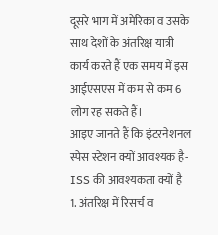दूसरे भाग में अमेरिका व उसके साथ देशों के अंतरिक्ष यात्री
कार्य करते हैं एक समय में इस आईएसएस में कम से कम 6 लोग रह सकते हैं।
आइए जानते हैं कि इंटरनेशनल स्पेस स्टेशन क्यों आवश्यक है-
ISS की आवश्यकता क्यों है
1. अंतरिक्ष में रिसर्च व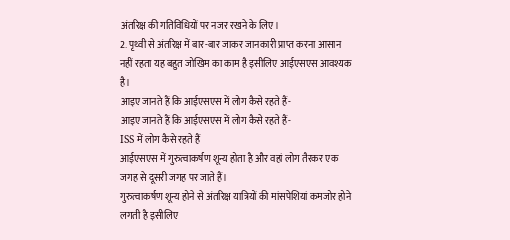अंतरिक्ष की गतिविधियों पर नजर रखने के लिए।
2. पृथ्वी से अंतरिक्ष में बार-बार जाकर जानकारी प्राप्त करना आसान नहीं रहता यह बहुत जोखिम का काम है इसीलिए आईएसएस आवश्यक है।
आइए जानते हैं कि आईएसएस में लोग कैसे रहते हैं-
आइए जानते हैं कि आईएसएस में लोग कैसे रहते हैं-
ISS में लोग कैसे रहते हैं
आईएसएस में गुरुत्वाकर्षण शून्य होता है और वहां लोग तैरकर एक जगह से दूसरी जगह पर जाते हैं।
गुरुत्वाकर्षण शून्य होने से अंतरिक्ष यात्रियों की मांसपेशियां कमजोर होने लगती है इसीलिए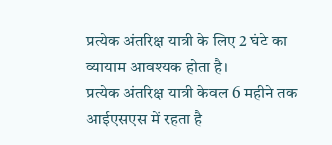प्रत्येक अंतरिक्ष यात्री के लिए 2 घंटे का व्यायाम आवश्यक होता है।
प्रत्येक अंतरिक्ष यात्री केवल 6 महीने तक आईएसएस में रहता है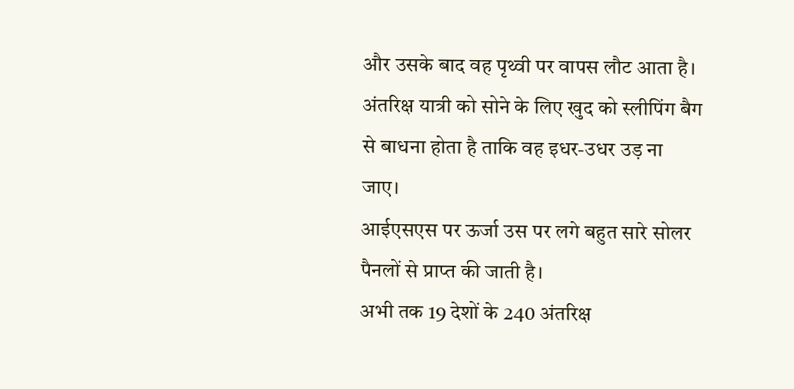और उसके बाद वह पृथ्वी पर वापस लौट आता है।
अंतरिक्ष यात्री को सोने के लिए खुद को स्लीपिंग बैग से बाधना होता है ताकि वह इधर-उधर उड़ ना जाए।
आईएसएस पर ऊर्जा उस पर लगे बहुत सारे सोलर पैनलों से प्राप्त की जाती है।
अभी तक 19 देशों के 240 अंतरिक्ष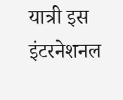यात्री इस इंटरनेशनल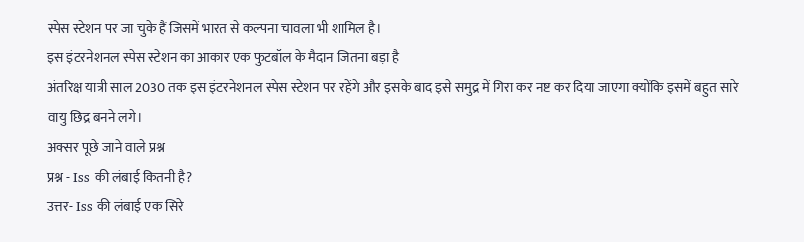स्पेस स्टेशन पर जा चुके हैं जिसमें भारत से कल्पना चावला भी शामिल है।
इस इंटरनेशनल स्पेस स्टेशन का आकार एक फुटबॉल के मैदान जितना बड़ा है
अंतरिक्ष यात्री साल 2030 तक इस इंटरनेशनल स्पेस स्टेशन पर रहेंगे और इसके बाद इसे समुद्र में गिरा कर नष्ट कर दिया जाएगा क्योंकि इसमें बहुत सारे वायु छिद्र बनने लगे।
अक्सर पूछे जाने वाले प्रश्न
प्रश्न - Iss की लंबाई कितनी है?
उत्तर- Iss की लंबाई एक सिरे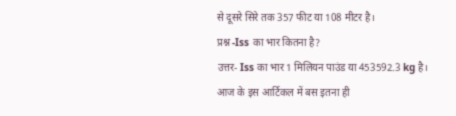से दूसरे सिरे तक 357 फीट या 108 मीटर है।
प्रश्न -Iss का भार कितना है?
उत्तर- Iss का भार 1 मिलियन पाउंड या 453592.3 kg है।
आज के इस आर्टिकल में बस इतना ही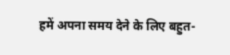हमें अपना समय देने के लिए बहुत-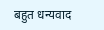बहुत धन्यवाद